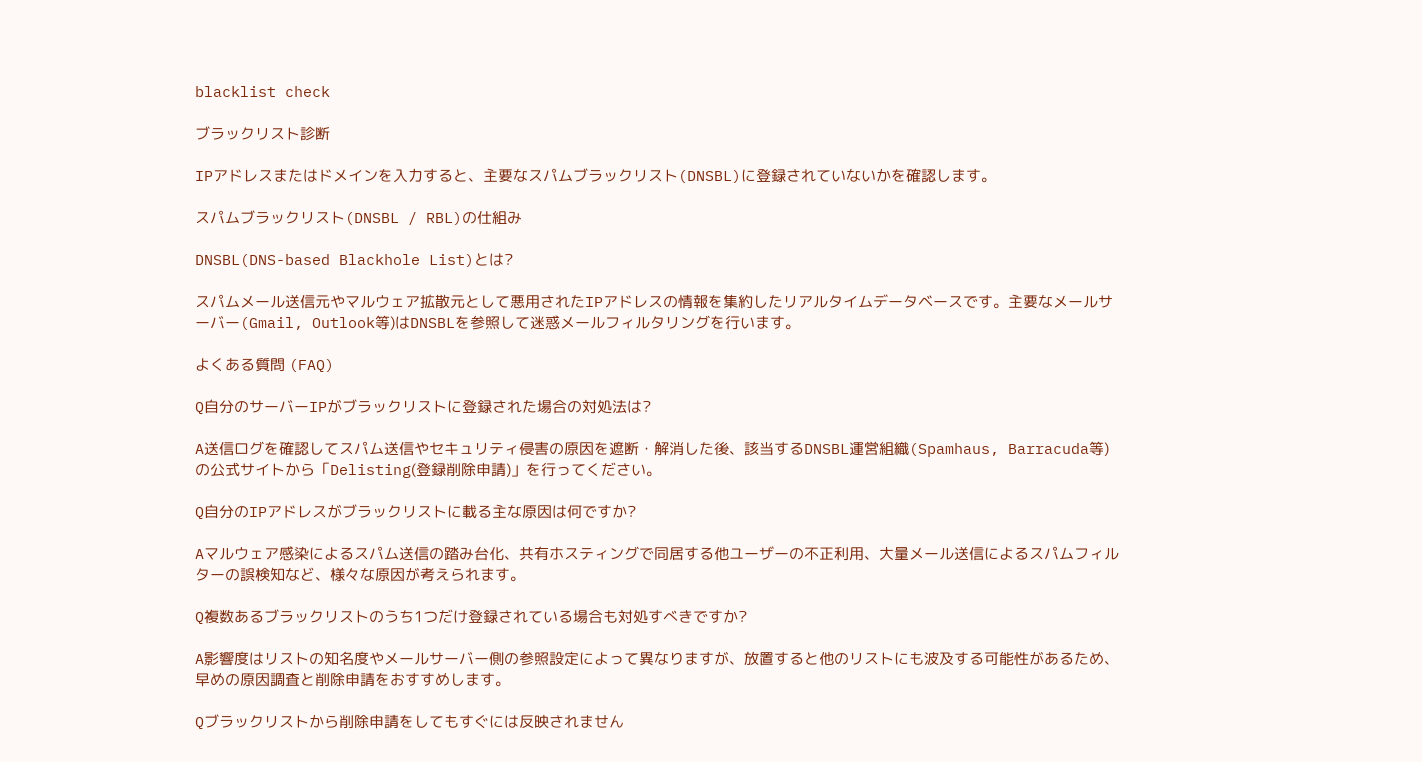blacklist check

ブラックリスト診断

IPアドレスまたはドメインを入力すると、主要なスパムブラックリスト(DNSBL)に登録されていないかを確認します。

スパムブラックリスト(DNSBL / RBL)の仕組み

DNSBL(DNS-based Blackhole List)とは?

スパムメール送信元やマルウェア拡散元として悪用されたIPアドレスの情報を集約したリアルタイムデータベースです。主要なメールサーバー(Gmail, Outlook等)はDNSBLを参照して迷惑メールフィルタリングを行います。

よくある質問 (FAQ)

Q自分のサーバーIPがブラックリストに登録された場合の対処法は?

A送信ログを確認してスパム送信やセキュリティ侵害の原因を遮断・解消した後、該当するDNSBL運営組織(Spamhaus, Barracuda等)の公式サイトから「Delisting(登録削除申請)」を行ってください。

Q自分のIPアドレスがブラックリストに載る主な原因は何ですか?

Aマルウェア感染によるスパム送信の踏み台化、共有ホスティングで同居する他ユーザーの不正利用、大量メール送信によるスパムフィルターの誤検知など、様々な原因が考えられます。

Q複数あるブラックリストのうち1つだけ登録されている場合も対処すべきですか?

A影響度はリストの知名度やメールサーバー側の参照設定によって異なりますが、放置すると他のリストにも波及する可能性があるため、早めの原因調査と削除申請をおすすめします。

Qブラックリストから削除申請をしてもすぐには反映されません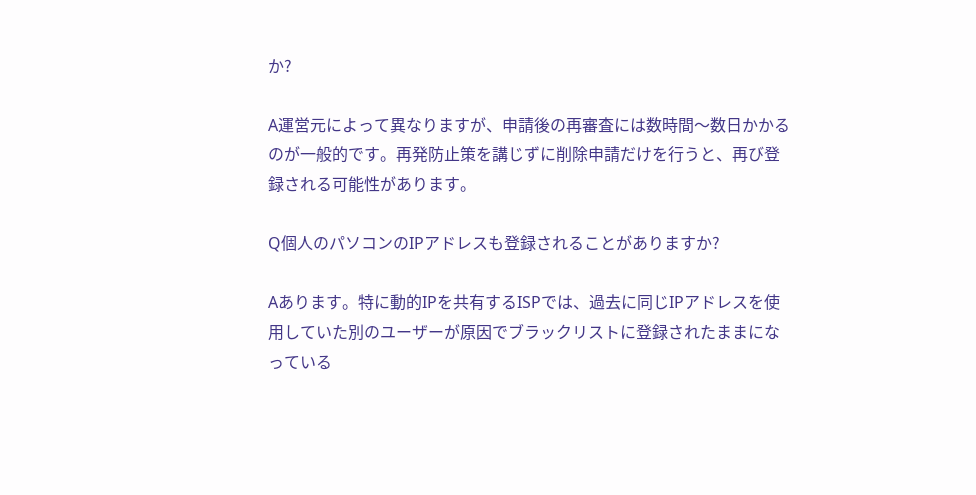か?

A運営元によって異なりますが、申請後の再審査には数時間〜数日かかるのが一般的です。再発防止策を講じずに削除申請だけを行うと、再び登録される可能性があります。

Q個人のパソコンのIPアドレスも登録されることがありますか?

Aあります。特に動的IPを共有するISPでは、過去に同じIPアドレスを使用していた別のユーザーが原因でブラックリストに登録されたままになっている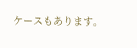ケースもあります。